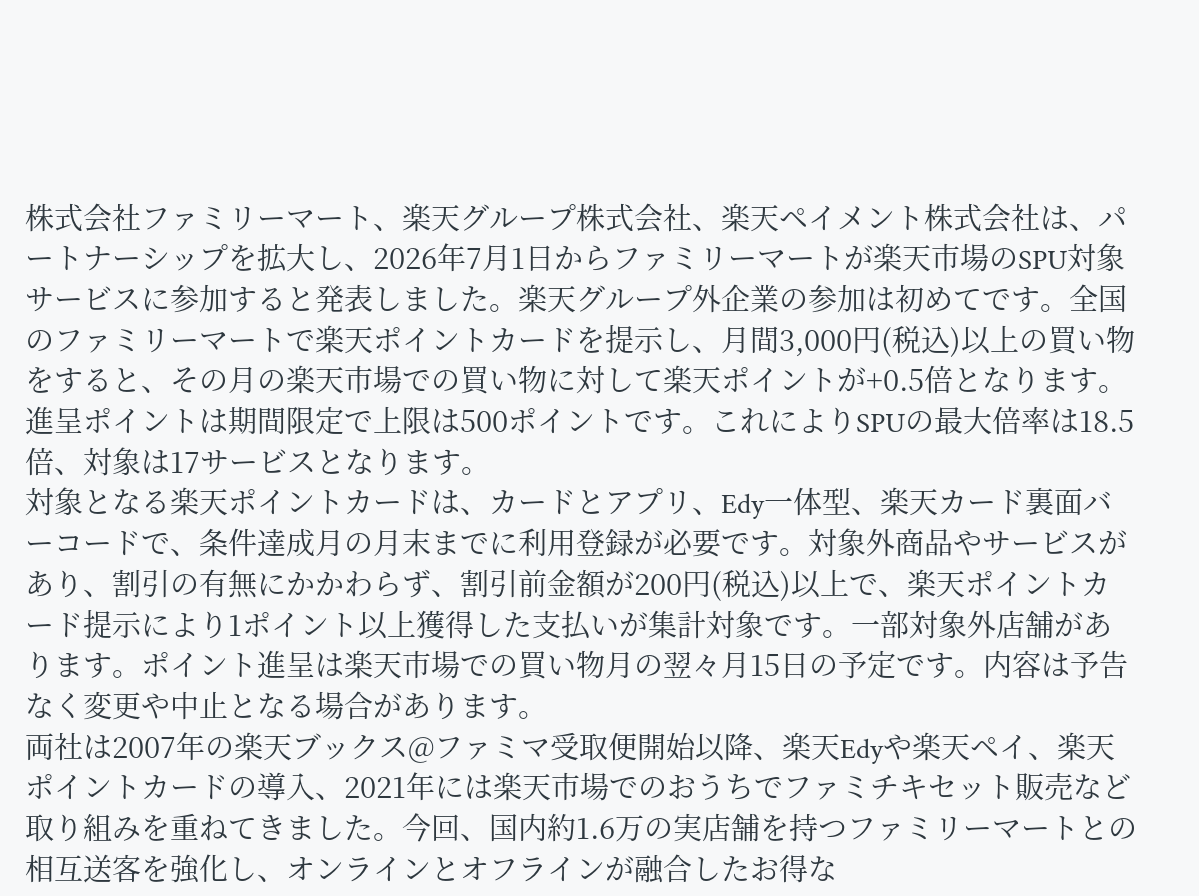株式会社ファミリーマート、楽天グループ株式会社、楽天ペイメント株式会社は、パートナーシップを拡大し、2026年7月1日からファミリーマートが楽天市場のSPU対象サービスに参加すると発表しました。楽天グループ外企業の参加は初めてです。全国のファミリーマートで楽天ポイントカードを提示し、月間3,000円(税込)以上の買い物をすると、その月の楽天市場での買い物に対して楽天ポイントが+0.5倍となります。進呈ポイントは期間限定で上限は500ポイントです。これによりSPUの最大倍率は18.5倍、対象は17サービスとなります。
対象となる楽天ポイントカードは、カードとアプリ、Edy一体型、楽天カード裏面バーコードで、条件達成月の月末までに利用登録が必要です。対象外商品やサービスがあり、割引の有無にかかわらず、割引前金額が200円(税込)以上で、楽天ポイントカード提示により1ポイント以上獲得した支払いが集計対象です。一部対象外店舗があります。ポイント進呈は楽天市場での買い物月の翌々月15日の予定です。内容は予告なく変更や中止となる場合があります。
両社は2007年の楽天ブックス@ファミマ受取便開始以降、楽天Edyや楽天ペイ、楽天ポイントカードの導入、2021年には楽天市場でのおうちでファミチキセット販売など取り組みを重ねてきました。今回、国内約1.6万の実店舗を持つファミリーマートとの相互送客を強化し、オンラインとオフラインが融合したお得な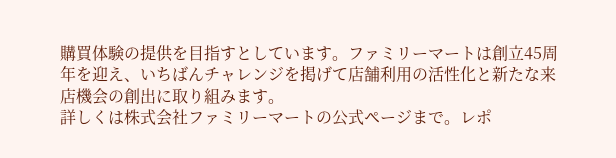購買体験の提供を目指すとしています。ファミリーマートは創立45周年を迎え、いちばんチャレンジを掲げて店舗利用の活性化と新たな来店機会の創出に取り組みます。
詳しくは株式会社ファミリーマートの公式ページまで。レポ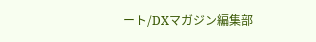ート/DXマガジン編集部